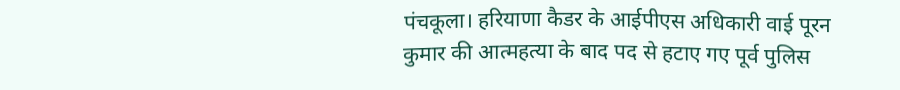पंचकूला। हरियाणा कैडर के आईपीएस अधिकारी वाई पूरन कुमार की आत्महत्या के बाद पद से हटाए गए पूर्व पुलिस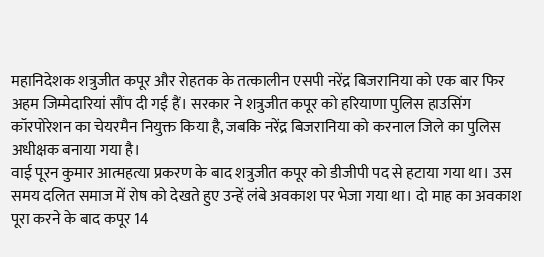महानिदेशक शत्रुजीत कपूर और रोहतक के तत्कालीन एसपी नरेंद्र बिजरानिया को एक बार फिर अहम जिम्मेदारियां सौंप दी गई हैं। सरकार ने शत्रुजीत कपूर को हरियाणा पुलिस हाउसिंग कॉरपोरेशन का चेयरमैन नियुक्त किया है, जबकि नरेंद्र बिजरानिया को करनाल जिले का पुलिस अधीक्षक बनाया गया है।
वाई पूरन कुमार आत्महत्या प्रकरण के बाद शत्रुजीत कपूर को डीजीपी पद से हटाया गया था। उस समय दलित समाज में रोष को देखते हुए उन्हें लंबे अवकाश पर भेजा गया था। दो माह का अवकाश पूरा करने के बाद कपूर 14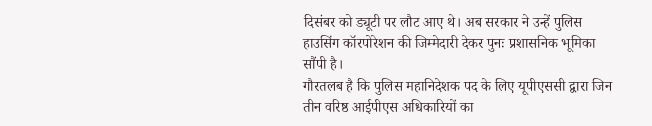दिसंबर को ड्यूटी पर लौट आए थे। अब सरकार ने उन्हें पुलिस हाउसिंग कॉरपोरेशन की जिम्मेदारी देकर पुनः प्रशासनिक भूमिका सौंपी है।
गौरतलब है कि पुलिस महानिदेशक पद के लिए यूपीएससी द्वारा जिन तीन वरिष्ठ आईपीएस अधिकारियों का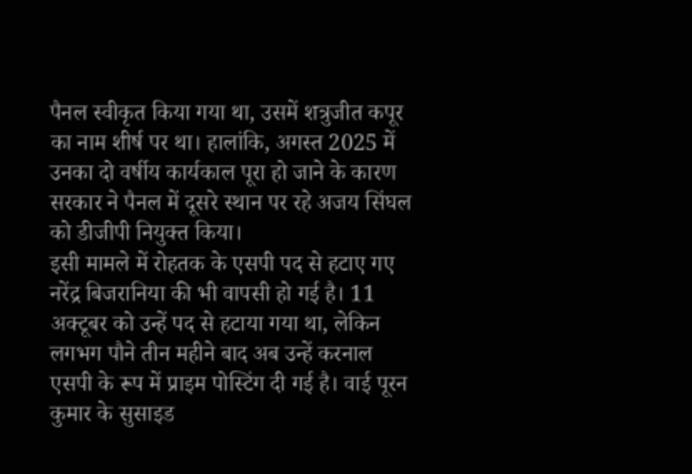पैनल स्वीकृत किया गया था, उसमें शत्रुजीत कपूर का नाम शीर्ष पर था। हालांकि, अगस्त 2025 में उनका दो वर्षीय कार्यकाल पूरा हो जाने के कारण सरकार ने पैनल में दूसरे स्थान पर रहे अजय सिंघल को डीजीपी नियुक्त किया।
इसी मामले में रोहतक के एसपी पद से हटाए गए नरेंद्र बिजरानिया की भी वापसी हो गई है। 11 अक्टूबर को उन्हें पद से हटाया गया था, लेकिन लगभग पौने तीन महीने बाद अब उन्हें करनाल एसपी के रूप में प्राइम पोस्टिंग दी गई है। वाई पूरन कुमार के सुसाइड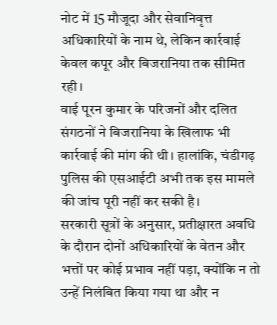नोट में 15 मौजूदा और सेवानिवृत्त अधिकारियों के नाम थे, लेकिन कार्रवाई केवल कपूर और बिजरानिया तक सीमित रही।
वाई पूरन कुमार के परिजनों और दलित संगठनों ने बिजरानिया के खिलाफ भी कार्रवाई की मांग की थी। हालांकि, चंडीगढ़ पुलिस की एसआईटी अभी तक इस मामले की जांच पूरी नहीं कर सकी है।
सरकारी सूत्रों के अनुसार, प्रतीक्षारत अवधि के दौरान दोनों अधिकारियों के वेतन और भत्तों पर कोई प्रभाव नहीं पड़ा, क्योंकि न तो उन्हें निलंबित किया गया था और न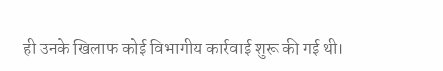ही उनके खिलाफ कोई विभागीय कार्रवाई शुरू की गई थी।